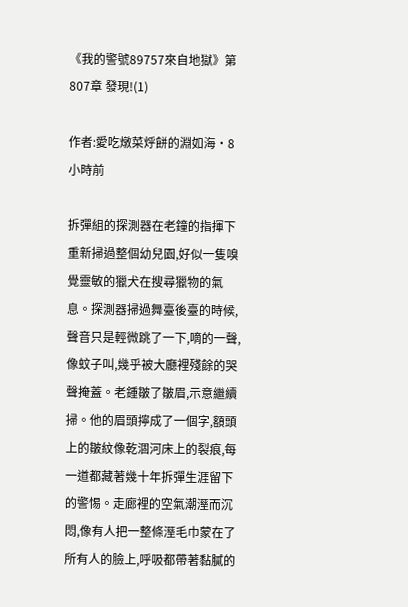《我的警號89757來自地獄》第807章 發現!(1)

作者:愛吃燉菜烀餅的淵如海·8小時前

拆彈組的探測器在老鐘的指揮下重新掃過整個幼兒園,好似一隻嗅覺靈敏的獵犬在搜尋獵物的氣息。探測器掃過舞臺後臺的時候,聲音只是輕微跳了一下,嘀的一聲,像蚊子叫,幾乎被大廳裡殘餘的哭聲掩蓋。老鍾皺了皺眉,示意繼續掃。他的眉頭擰成了一個字,額頭上的皺紋像乾涸河床上的裂痕,每一道都藏著幾十年拆彈生涯留下的警惕。走廊裡的空氣潮溼而沉悶,像有人把一整條溼毛巾蒙在了所有人的臉上,呼吸都帶著黏膩的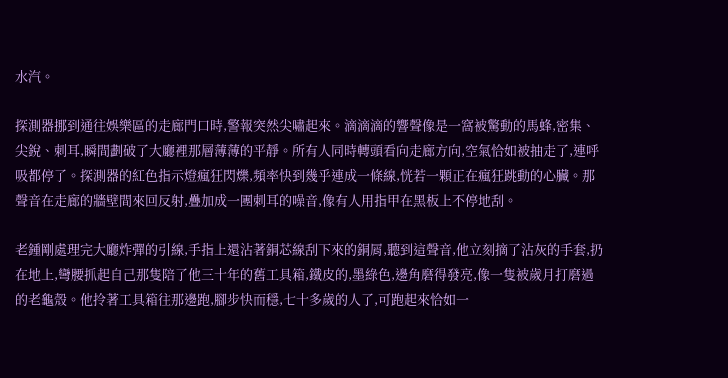水汽。

探測器挪到通往娛樂區的走廊門口時,警報突然尖嘯起來。滴滴滴的響聲像是一窩被驚動的馬蜂,密集、尖銳、刺耳,瞬間劃破了大廳裡那層薄薄的平靜。所有人同時轉頭看向走廊方向,空氣恰如被抽走了,連呼吸都停了。探測器的紅色指示燈瘋狂閃爍,頻率快到幾乎連成一條線,恍若一顆正在瘋狂跳動的心臟。那聲音在走廊的牆壁間來回反射,疊加成一團刺耳的噪音,像有人用指甲在黑板上不停地刮。

老鍾剛處理完大廳炸彈的引線,手指上還沾著銅芯線刮下來的銅屑,聽到這聲音,他立刻摘了沾灰的手套,扔在地上,彎腰抓起自己那隻陪了他三十年的舊工具箱,鐵皮的,墨綠色,邊角磨得發亮,像一隻被歲月打磨過的老龜殼。他拎著工具箱往那邊跑,腳步快而穩,七十多歲的人了,可跑起來恰如一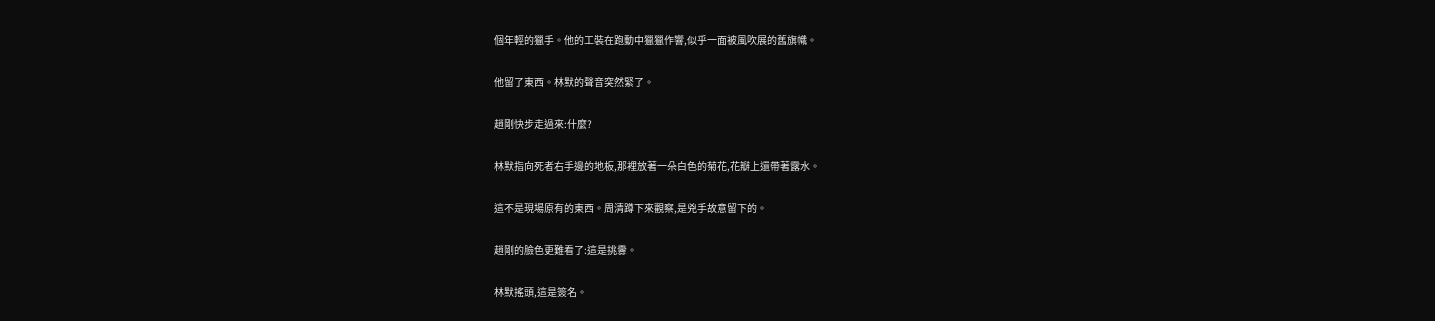個年輕的獵手。他的工裝在跑動中獵獵作響,似乎一面被風吹展的舊旗幟。

他留了東西。林默的聲音突然緊了。

趙剛快步走過來:什麼?

林默指向死者右手邊的地板,那裡放著一朵白色的菊花,花瓣上還帶著露水。

這不是現場原有的東西。周清蹲下來觀察,是兇手故意留下的。

趙剛的臉色更難看了:這是挑釁。

林默搖頭,這是簽名。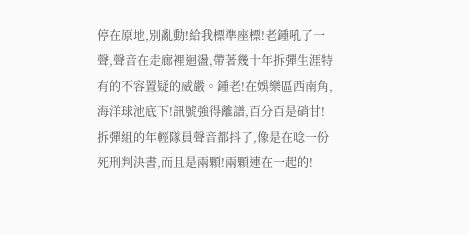停在原地,別亂動!給我標準座標!老鍾吼了一聲,聲音在走廊裡迴盪,帶著幾十年拆彈生涯特有的不容置疑的威嚴。鍾老!在娛樂區西南角,海洋球池底下!訊號強得離譜,百分百是硝甘!拆彈組的年輕隊員聲音都抖了,像是在唸一份死刑判決書,而且是兩顆!兩顆連在一起的!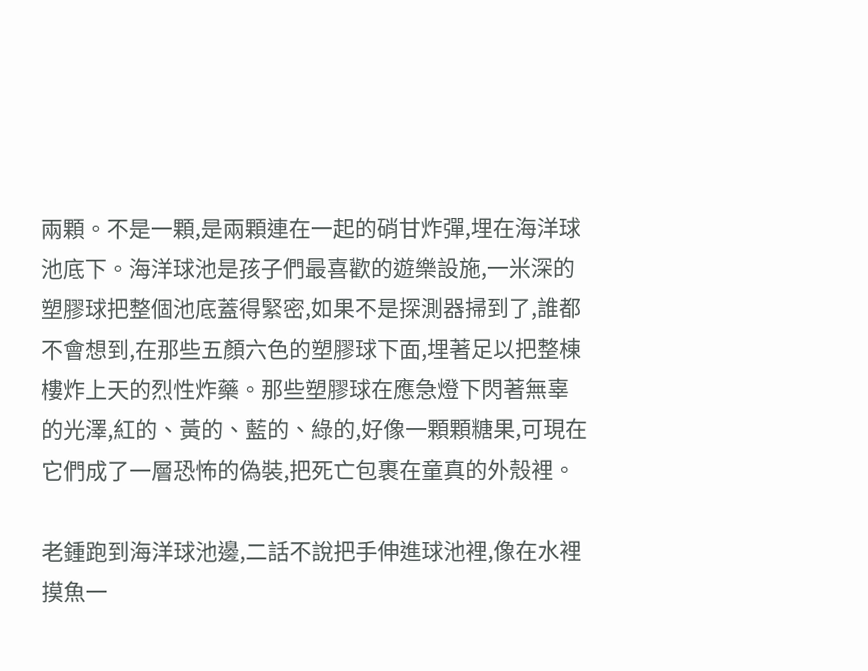兩顆。不是一顆,是兩顆連在一起的硝甘炸彈,埋在海洋球池底下。海洋球池是孩子們最喜歡的遊樂設施,一米深的塑膠球把整個池底蓋得緊密,如果不是探測器掃到了,誰都不會想到,在那些五顏六色的塑膠球下面,埋著足以把整棟樓炸上天的烈性炸藥。那些塑膠球在應急燈下閃著無辜的光澤,紅的、黃的、藍的、綠的,好像一顆顆糖果,可現在它們成了一層恐怖的偽裝,把死亡包裹在童真的外殼裡。

老鍾跑到海洋球池邊,二話不說把手伸進球池裡,像在水裡摸魚一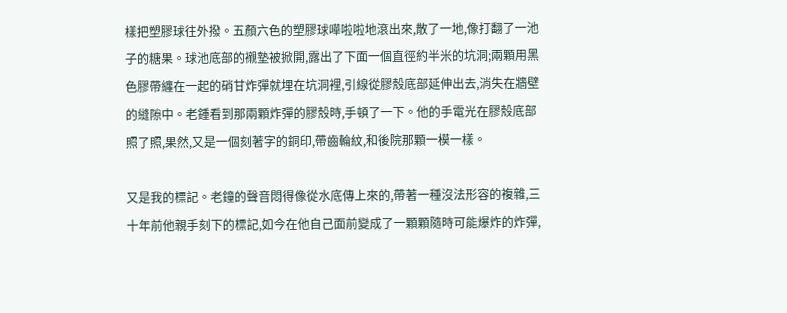樣把塑膠球往外撥。五顏六色的塑膠球嘩啦啦地滾出來,散了一地,像打翻了一池子的糖果。球池底部的襯墊被掀開,露出了下面一個直徑約半米的坑洞;兩顆用黑色膠帶纏在一起的硝甘炸彈就埋在坑洞裡,引線從膠殼底部延伸出去,消失在牆壁的縫隙中。老鍾看到那兩顆炸彈的膠殼時,手頓了一下。他的手電光在膠殼底部照了照,果然,又是一個刻著字的銅印,帶齒輪紋,和後院那顆一模一樣。

又是我的標記。老鐘的聲音悶得像從水底傳上來的,帶著一種沒法形容的複雜,三十年前他親手刻下的標記,如今在他自己面前變成了一顆顆隨時可能爆炸的炸彈,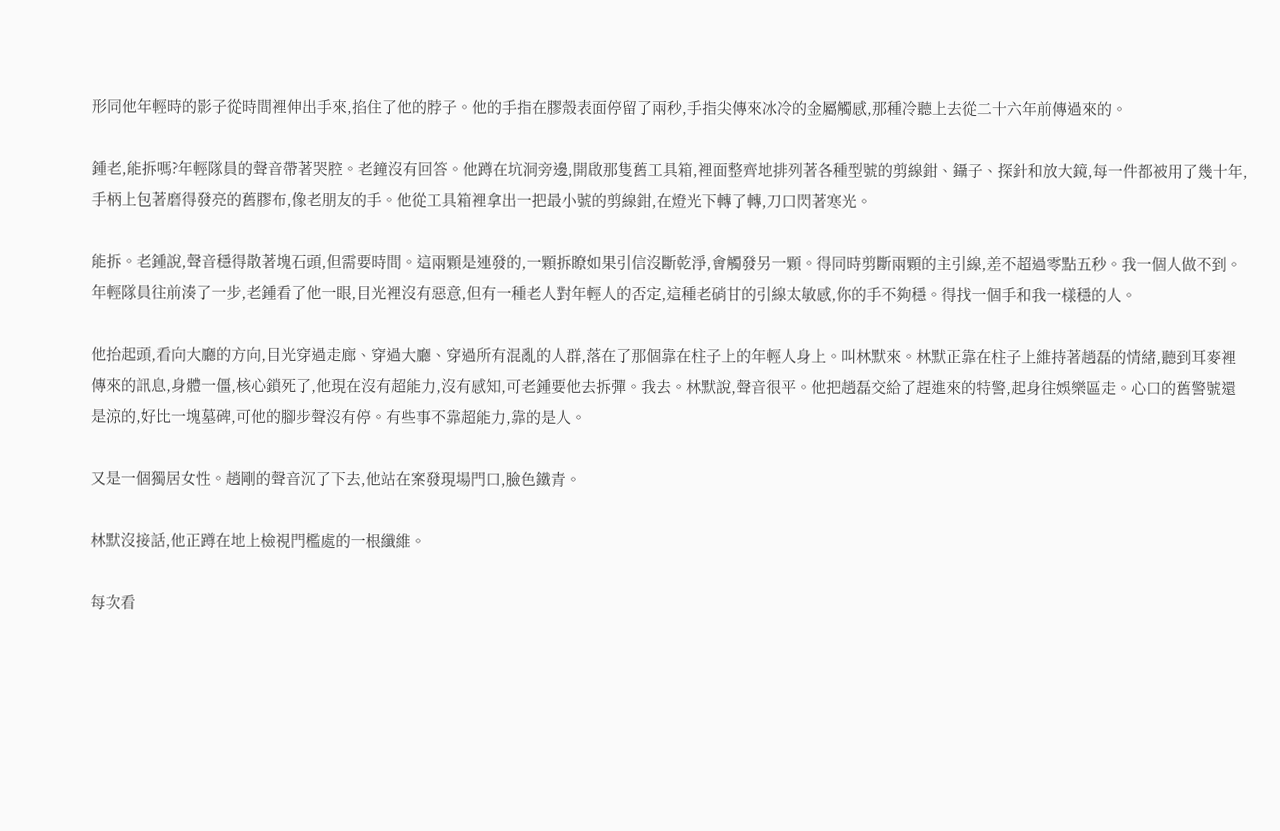形同他年輕時的影子從時間裡伸出手來,掐住了他的脖子。他的手指在膠殼表面停留了兩秒,手指尖傳來冰冷的金屬觸感,那種冷聽上去從二十六年前傳過來的。

鍾老,能拆嗎?年輕隊員的聲音帶著哭腔。老鐘沒有回答。他蹲在坑洞旁邊,開啟那隻舊工具箱,裡面整齊地排列著各種型號的剪線鉗、鑷子、探針和放大鏡,每一件都被用了幾十年,手柄上包著磨得發亮的舊膠布,像老朋友的手。他從工具箱裡拿出一把最小號的剪線鉗,在燈光下轉了轉,刀口閃著寒光。

能拆。老鍾說,聲音穩得散著塊石頭,但需要時間。這兩顆是連發的,一顆拆瞭如果引信沒斷乾淨,會觸發另一顆。得同時剪斷兩顆的主引線,差不超過零點五秒。我一個人做不到。年輕隊員往前湊了一步,老鍾看了他一眼,目光裡沒有惡意,但有一種老人對年輕人的否定,這種老硝甘的引線太敏感,你的手不夠穩。得找一個手和我一樣穩的人。

他抬起頭,看向大廳的方向,目光穿過走廊、穿過大廳、穿過所有混亂的人群,落在了那個靠在柱子上的年輕人身上。叫林默來。林默正靠在柱子上維持著趙磊的情緒,聽到耳麥裡傳來的訊息,身體一僵,核心鎖死了,他現在沒有超能力,沒有感知,可老鍾要他去拆彈。我去。林默說,聲音很平。他把趙磊交給了趕進來的特警,起身往娛樂區走。心口的舊警號還是涼的,好比一塊墓碑,可他的腳步聲沒有停。有些事不靠超能力,靠的是人。

又是一個獨居女性。趙剛的聲音沉了下去,他站在案發現場門口,臉色鐵青。

林默沒接話,他正蹲在地上檢視門檻處的一根纖維。

每次看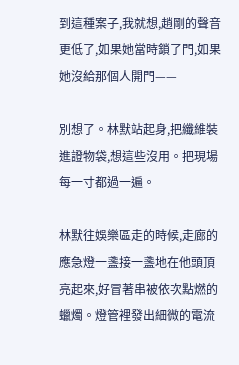到這種案子,我就想,趙剛的聲音更低了,如果她當時鎖了門,如果她沒給那個人開門——

別想了。林默站起身,把纖維裝進證物袋,想這些沒用。把現場每一寸都過一遍。

林默往娛樂區走的時候,走廊的應急燈一盞接一盞地在他頭頂亮起來,好冒著串被依次點燃的蠟燭。燈管裡發出細微的電流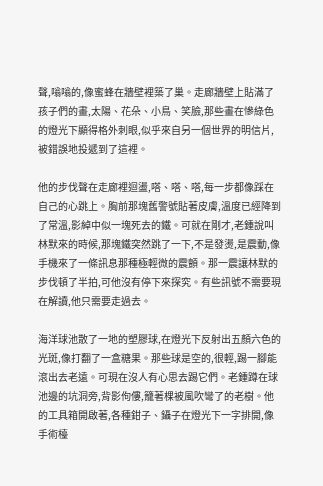聲,嗡嗡的,像蜜蜂在牆壁裡築了巢。走廊牆壁上貼滿了孩子們的畫,太陽、花朵、小鳥、笑臉,那些畫在慘綠色的燈光下顯得格外刺眼,似乎來自另一個世界的明信片,被錯誤地投遞到了這裡。

他的步伐聲在走廊裡迴盪,嗒、嗒、嗒,每一步都像踩在自己的心跳上。胸前那塊舊警號貼著皮膚,溫度已經降到了常溫,影綽中似一塊死去的鐵。可就在剛才,老鍾說叫林默來的時候,那塊鐵突然跳了一下,不是發燙,是震動,像手機來了一條訊息那種極輕微的震顫。那一震讓林默的步伐頓了半拍,可他沒有停下來探究。有些訊號不需要現在解讀,他只需要走過去。

海洋球池散了一地的塑膠球,在燈光下反射出五顏六色的光斑,像打翻了一盒糖果。那些球是空的,很輕,踢一腳能滾出去老遠。可現在沒人有心思去踢它們。老鍾蹲在球池邊的坑洞旁,背影佝僂,籠著棵被風吹彎了的老樹。他的工具箱開啟著,各種鉗子、鑷子在燈光下一字排開,像手術檯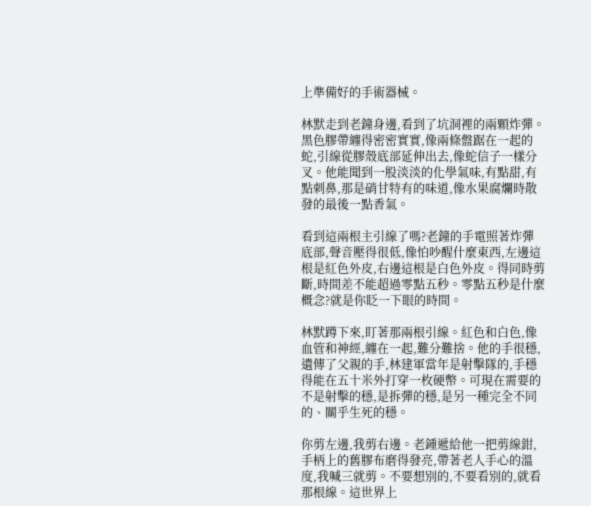上準備好的手術器械。

林默走到老鐘身邊,看到了坑洞裡的兩顆炸彈。黑色膠帶纏得密密實實,像兩條盤踞在一起的蛇,引線從膠殼底部延伸出去,像蛇信子一樣分叉。他能聞到一股淡淡的化學氣味,有點甜,有點刺鼻,那是硝甘特有的味道,像水果腐爛時散發的最後一點香氣。

看到這兩根主引線了嗎?老鐘的手電照著炸彈底部,聲音壓得很低,像怕吵醒什麼東西,左邊這根是紅色外皮,右邊這根是白色外皮。得同時剪斷,時間差不能超過零點五秒。零點五秒是什麼概念?就是你眨一下眼的時間。

林默蹲下來,盯著那兩根引線。紅色和白色,像血管和神經,纏在一起,難分難捨。他的手很穩,遺傳了父親的手,林建軍當年是射擊隊的,手穩得能在五十米外打穿一枚硬幣。可現在需要的不是射擊的穩,是拆彈的穩,是另一種完全不同的、關乎生死的穩。

你剪左邊,我剪右邊。老鍾遞給他一把剪線鉗,手柄上的舊膠布磨得發亮,帶著老人手心的溫度,我喊三就剪。不要想別的,不要看別的,就看那根線。這世界上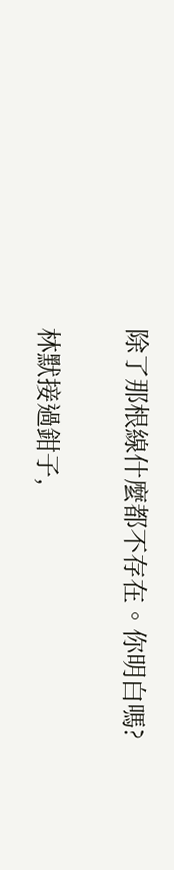除了那根線什麼都不存在。你明白嗎?

林默接過鉗子,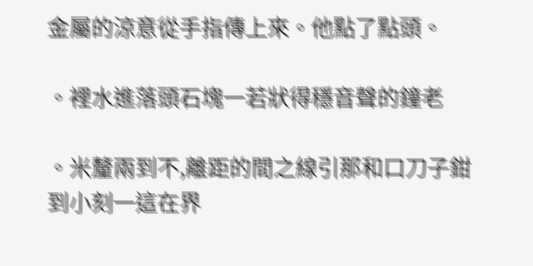金屬的涼意從手指傳上來。他點了點頭。

。裡水進落頭石塊一若狀得穩音聲的鐘老

。米釐兩到不,離距的間之線引那和口刀子鉗到小刻一這在界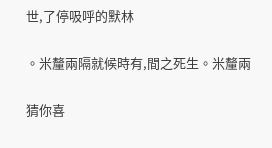世,了停吸呼的默林

。米釐兩隔就候時有,間之死生。米釐兩

猜你喜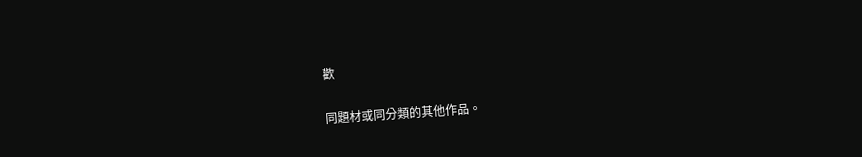歡

同題材或同分類的其他作品。